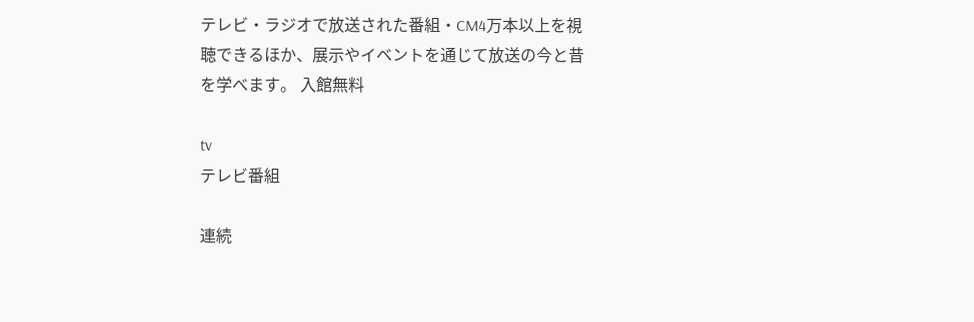テレビ・ラジオで放送された番組・CM4万本以上を視聴できるほか、展示やイベントを通じて放送の今と昔を学べます。 入館無料

tv
テレビ番組

連続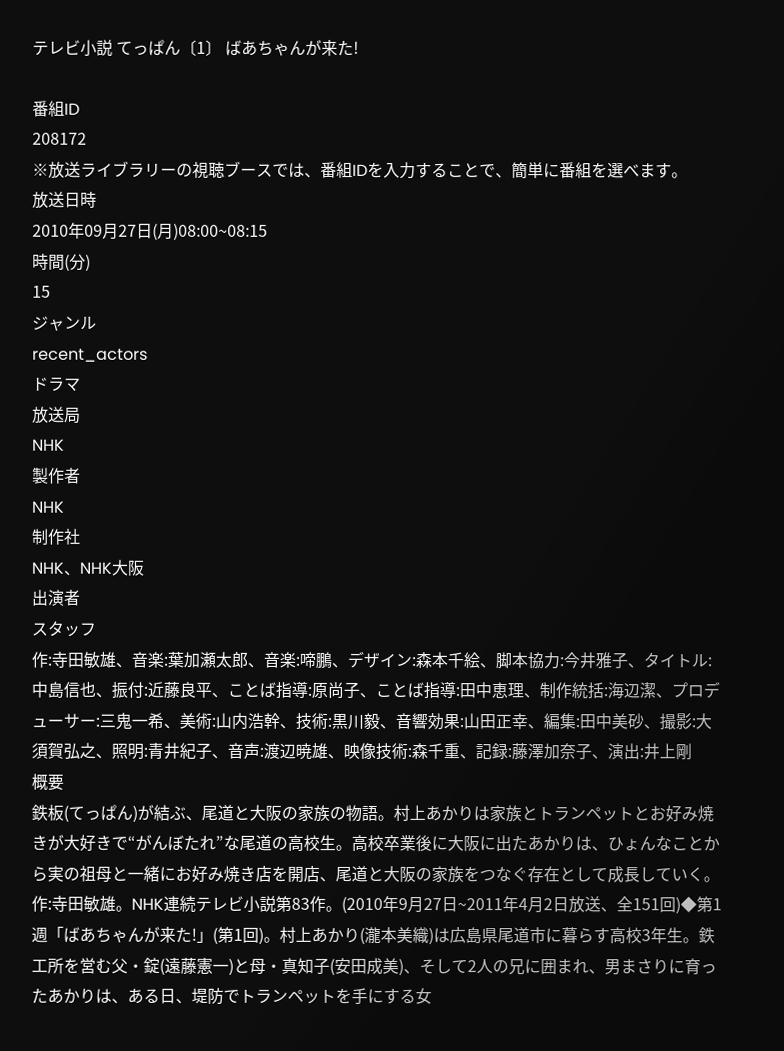テレビ小説 てっぱん〔1〕 ばあちゃんが来た!

番組ID
208172
※放送ライブラリーの視聴ブースでは、番組IDを入力することで、簡単に番組を選べます。
放送日時
2010年09月27日(月)08:00~08:15
時間(分)
15
ジャンル
recent_actors
ドラマ
放送局
NHK
製作者
NHK
制作社
NHK、NHK大阪
出演者
スタッフ
作:寺田敏雄、音楽:葉加瀬太郎、音楽:啼鵬、デザイン:森本千絵、脚本協力:今井雅子、タイトル:中島信也、振付:近藤良平、ことば指導:原尚子、ことば指導:田中恵理、制作統括:海辺潔、プロデューサー:三鬼一希、美術:山内浩幹、技術:黒川毅、音響効果:山田正幸、編集:田中美砂、撮影:大須賀弘之、照明:青井紀子、音声:渡辺暁雄、映像技術:森千重、記録:藤澤加奈子、演出:井上剛
概要
鉄板(てっぱん)が結ぶ、尾道と大阪の家族の物語。村上あかりは家族とトランペットとお好み焼きが大好きで“がんぼたれ”な尾道の高校生。高校卒業後に大阪に出たあかりは、ひょんなことから実の祖母と一緒にお好み焼き店を開店、尾道と大阪の家族をつなぐ存在として成長していく。作:寺田敏雄。NHK連続テレビ小説第83作。(2010年9月27日~2011年4月2日放送、全151回)◆第1週「ばあちゃんが来た!」(第1回)。村上あかり(瀧本美織)は広島県尾道市に暮らす高校3年生。鉄工所を営む父・錠(遠藤憲一)と母・真知子(安田成美)、そして2人の兄に囲まれ、男まさりに育ったあかりは、ある日、堤防でトランペットを手にする女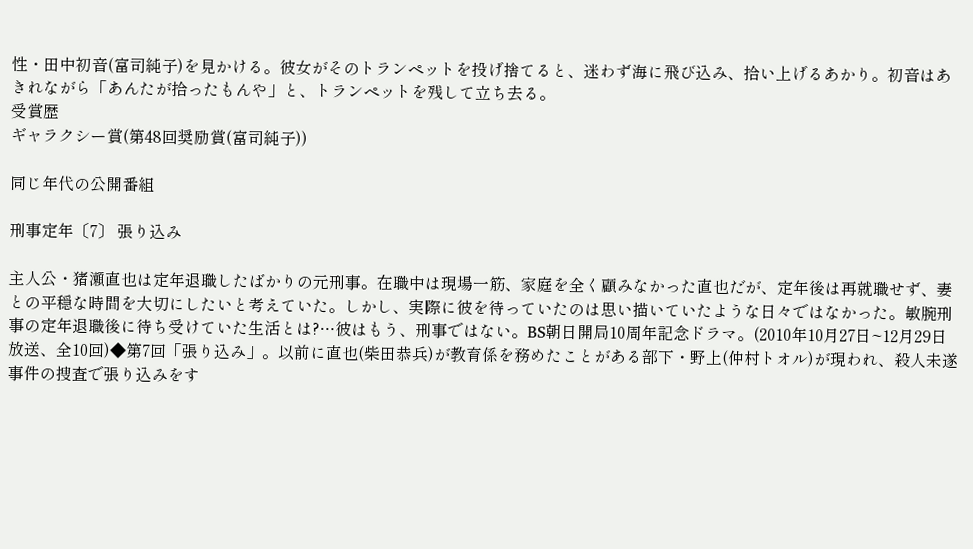性・田中初音(富司純子)を見かける。彼女がそのトランペットを投げ捨てると、迷わず海に飛び込み、拾い上げるあかり。初音はあきれながら「あんたが拾ったもんや」と、トランペットを残して立ち去る。
受賞歴
ギャラクシー賞(第48回奨励賞(富司純子))

同じ年代の公開番組

刑事定年〔7〕 張り込み

主人公・猪瀬直也は定年退職したばかりの元刑事。在職中は現場一筋、家庭を全く顧みなかった直也だが、定年後は再就職せず、妻との平穏な時間を大切にしたいと考えていた。しかし、実際に彼を待っていたのは思い描いていたような日々ではなかった。敏腕刑事の定年退職後に待ち受けていた生活とは?…彼はもう、刑事ではない。BS朝日開局10周年記念ドラマ。(2010年10月27日~12月29日放送、全10回)◆第7回「張り込み」。以前に直也(柴田恭兵)が教育係を務めたことがある部下・野上(仲村トオル)が現われ、殺人未遂事件の捜査で張り込みをす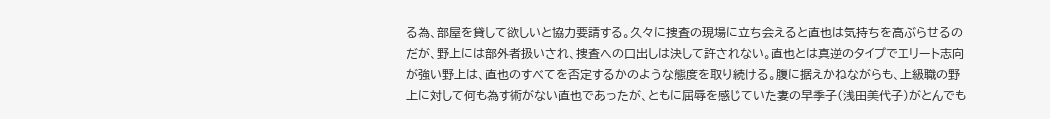る為、部屋を貸して欲しいと協力要請する。久々に捜査の現場に立ち会えると直也は気持ちを高ぶらせるのだが、野上には部外者扱いされ、捜査への口出しは決して許されない。直也とは真逆のタイプでエリート志向が強い野上は、直也のすべてを否定するかのような態度を取り続ける。腹に据えかねながらも、上級職の野上に対して何も為す術がない直也であったが、ともに屈辱を感じていた妻の早季子(浅田美代子)がとんでも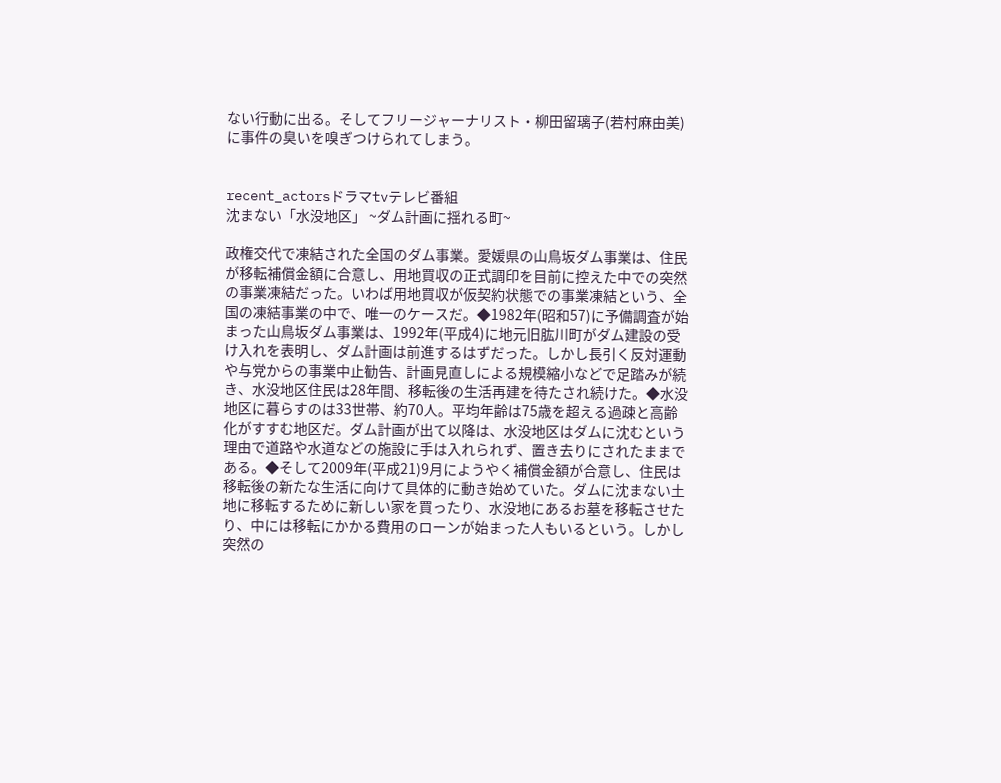ない行動に出る。そしてフリージャーナリスト・柳田留璃子(若村麻由美)に事件の臭いを嗅ぎつけられてしまう。


recent_actorsドラマtvテレビ番組
沈まない「水没地区」 ~ダム計画に揺れる町~

政権交代で凍結された全国のダム事業。愛媛県の山鳥坂ダム事業は、住民が移転補償金額に合意し、用地買収の正式調印を目前に控えた中での突然の事業凍結だった。いわば用地買収が仮契約状態での事業凍結という、全国の凍結事業の中で、唯一のケースだ。◆1982年(昭和57)に予備調査が始まった山鳥坂ダム事業は、1992年(平成4)に地元旧肱川町がダム建設の受け入れを表明し、ダム計画は前進するはずだった。しかし長引く反対運動や与党からの事業中止勧告、計画見直しによる規模縮小などで足踏みが続き、水没地区住民は28年間、移転後の生活再建を待たされ続けた。◆水没地区に暮らすのは33世帯、約70人。平均年齢は75歳を超える過疎と高齢化がすすむ地区だ。ダム計画が出て以降は、水没地区はダムに沈むという理由で道路や水道などの施設に手は入れられず、置き去りにされたままである。◆そして2009年(平成21)9月にようやく補償金額が合意し、住民は移転後の新たな生活に向けて具体的に動き始めていた。ダムに沈まない土地に移転するために新しい家を買ったり、水没地にあるお墓を移転させたり、中には移転にかかる費用のローンが始まった人もいるという。しかし突然の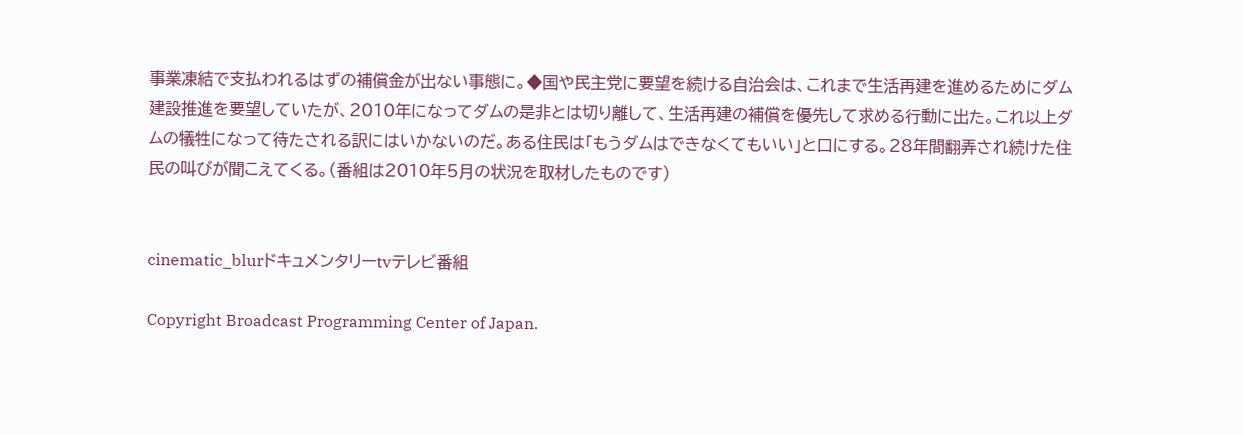事業凍結で支払われるはずの補償金が出ない事態に。◆国や民主党に要望を続ける自治会は、これまで生活再建を進めるためにダム建設推進を要望していたが、2010年になってダムの是非とは切り離して、生活再建の補償を優先して求める行動に出た。これ以上ダムの犠牲になって待たされる訳にはいかないのだ。ある住民は「もうダムはできなくてもいい」と口にする。28年間翻弄され続けた住民の叫びが聞こえてくる。(番組は2010年5月の状況を取材したものです)


cinematic_blurドキュメンタリーtvテレビ番組

Copyright Broadcast Programming Center of Japan.